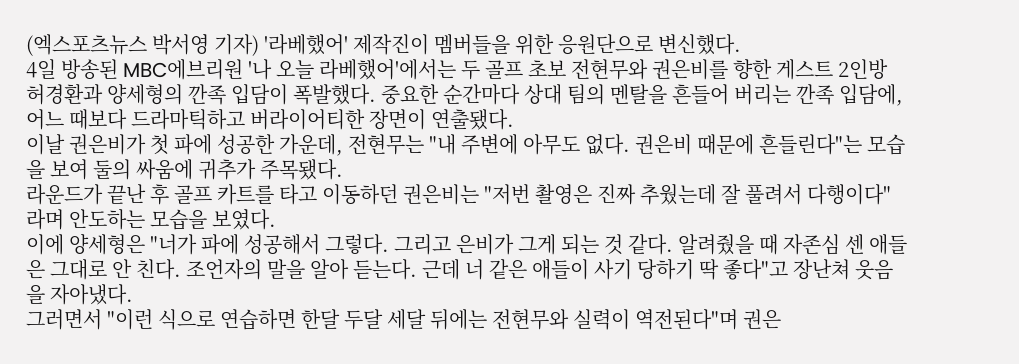(엑스포츠뉴스 박서영 기자) '라베했어' 제작진이 멤버들을 위한 응원단으로 변신했다.
4일 방송된 MBC에브리원 '나 오늘 라베했어'에서는 두 골프 초보 전현무와 권은비를 향한 게스트 2인방 허경환과 양세형의 깐족 입담이 폭발했다. 중요한 순간마다 상대 팀의 멘탈을 흔들어 버리는 깐족 입담에, 어느 때보다 드라마틱하고 버라이어티한 장면이 연출됐다.
이날 권은비가 첫 파에 성공한 가운데, 전현무는 "내 주변에 아무도 없다. 권은비 때문에 흔들린다"는 모습을 보여 둘의 싸움에 귀추가 주목됐다.
라운드가 끝난 후 골프 카트를 타고 이동하던 권은비는 "저번 촬영은 진짜 추웠는데 잘 풀려서 다행이다"라며 안도하는 모습을 보였다.
이에 양세형은 "너가 파에 성공해서 그렇다. 그리고 은비가 그게 되는 것 같다. 알려줬을 때 자존심 센 애들은 그대로 안 친다. 조언자의 말을 알아 듣는다. 근데 너 같은 애들이 사기 당하기 딱 좋다"고 장난쳐 웃음을 자아냈다.
그러면서 "이런 식으로 연습하면 한달 두달 세달 뒤에는 전현무와 실력이 역전된다"며 권은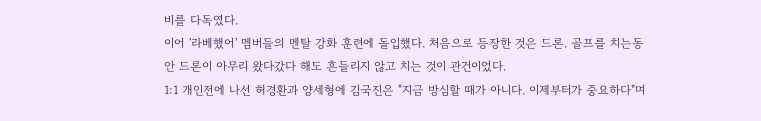비를 다독였다.
이어 '라베했어' 멤버들의 멘탈 강화 훈련에 돌입했다. 처음으로 등장한 것은 드론. 골프를 치는동안 드론이 아무리 왔다갔다 해도 흔들리지 않고 치는 것이 관건이었다.
1:1 개인전에 나선 허경환과 양세형에 김국진은 "지금 방심할 때가 아니다. 이제부터가 중요하다"며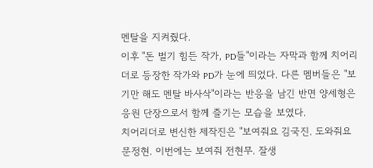멘탈을 지켜줬다.
이후 "돈 벌기 힘든 작가, PD들"이라는 자막과 함께 치어리더로 등장한 작가와 PD가 눈에 띄었다. 다른 멤버들은 "보기만 해도 멘탈 바사삭"이라는 반응을 남긴 반면 양세형은 응원 단장으로서 함께 즐기는 모습을 보였다.
치어리더로 변신한 제작진은 "보여줘요 김국진. 도와줘요 문정현. 이번에는 보여줘 전현무. 잘생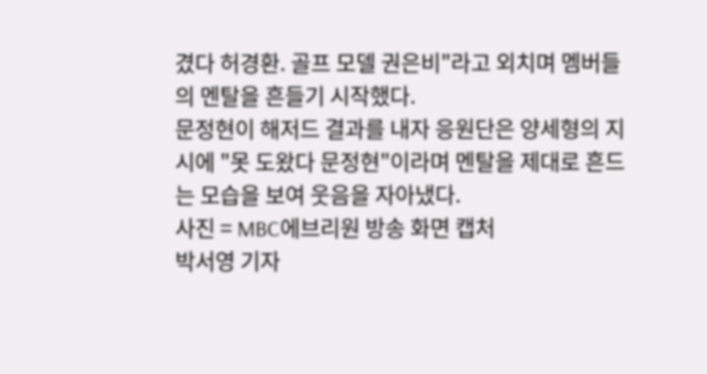겼다 허경환. 골프 모델 권은비"라고 외치며 멤버들의 멘탈을 흔들기 시작했다.
문정현이 해저드 결과를 내자 응원단은 양세형의 지시에 "못 도왔다 문정현"이라며 멘탈을 제대로 흔드는 모습을 보여 웃음을 자아냈다.
사진 = MBC에브리원 방송 화면 캡처
박서영 기자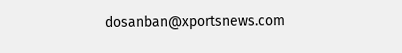dosanban@xportsnews.com